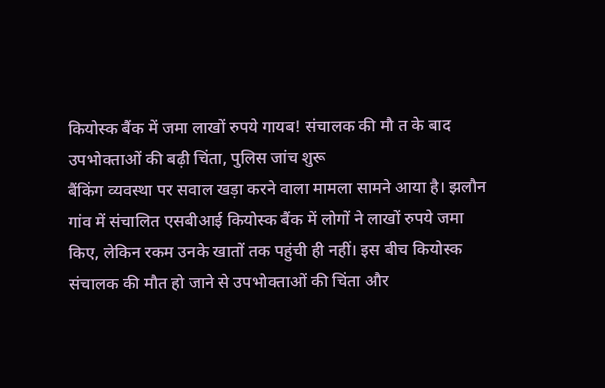कियोस्क बैंक में जमा लाखों रुपये गायब! संचालक की मौ त के बाद उपभोक्ताओं की बढ़ी चिंता, पुलिस जांच शुरू
बैंकिंग व्यवस्था पर सवाल खड़ा करने वाला मामला सामने आया है। झलौन गांव में संचालित एसबीआई कियोस्क बैंक में लोगों ने लाखों रुपये जमा किए, लेकिन रकम उनके खातों तक पहुंची ही नहीं। इस बीच कियोस्क संचालक की मौत हो जाने से उपभोक्ताओं की चिंता और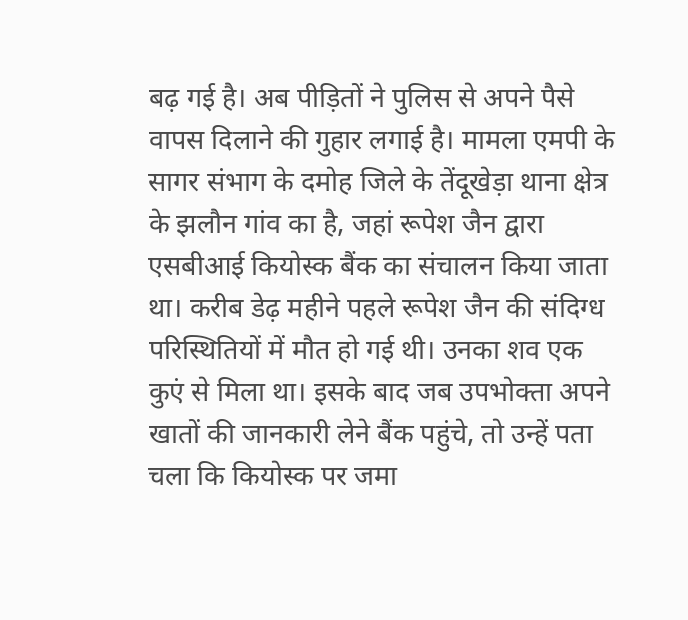बढ़ गई है। अब पीड़ितों ने पुलिस से अपने पैसे वापस दिलाने की गुहार लगाई है। मामला एमपी के सागर संभाग के दमोह जिले के तेंदूखेड़ा थाना क्षेत्र के झलौन गांव का है, जहां रूपेश जैन द्वारा एसबीआई कियोस्क बैंक का संचालन किया जाता था। करीब डेढ़ महीने पहले रूपेश जैन की संदिग्ध परिस्थितियों में मौत हो गई थी। उनका शव एक कुएं से मिला था। इसके बाद जब उपभोक्ता अपने खातों की जानकारी लेने बैंक पहुंचे, तो उन्हें पता चला कि कियोस्क पर जमा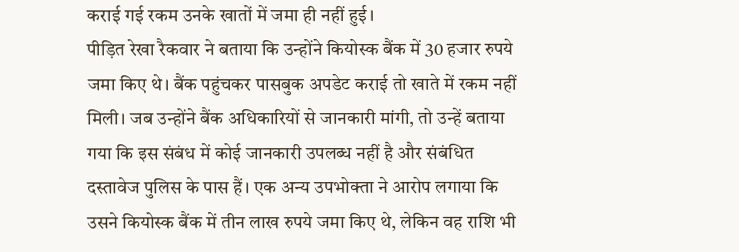कराई गई रकम उनके खातों में जमा ही नहीं हुई।
पीड़ित रेखा रैकवार ने बताया कि उन्होंने कियोस्क बैंक में 30 हजार रुपये जमा किए थे। बैंक पहुंचकर पासबुक अपडेट कराई तो खाते में रकम नहीं मिली। जब उन्होंने बैंक अधिकारियों से जानकारी मांगी, तो उन्हें बताया गया कि इस संबंध में कोई जानकारी उपलब्ध नहीं है और संबंधित दस्तावेज पुलिस के पास हैं। एक अन्य उपभोक्ता ने आरोप लगाया कि उसने कियोस्क बैंक में तीन लाख रुपये जमा किए थे, लेकिन वह राशि भी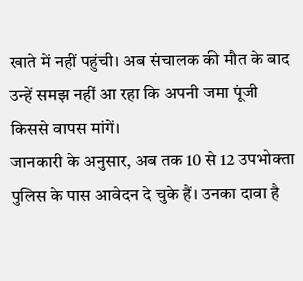खाते में नहीं पहुंची। अब संचालक की मौत के बाद उन्हें समझ नहीं आ रहा कि अपनी जमा पूंजी किससे वापस मांगें।
जानकारी के अनुसार, अब तक 10 से 12 उपभोक्ता पुलिस के पास आवेदन दे चुके हैं। उनका दावा है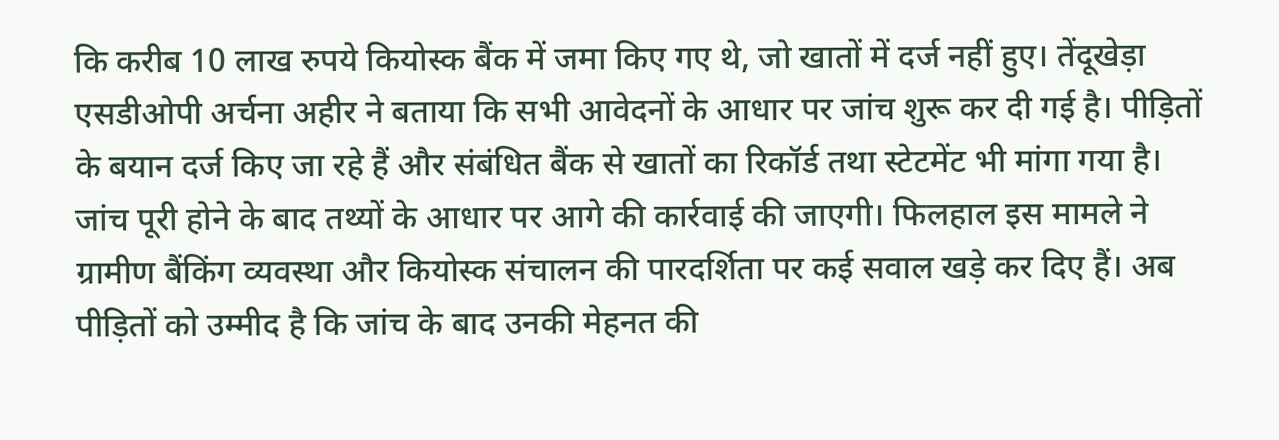कि करीब 10 लाख रुपये कियोस्क बैंक में जमा किए गए थे, जो खातों में दर्ज नहीं हुए। तेंदूखेड़ा एसडीओपी अर्चना अहीर ने बताया कि सभी आवेदनों के आधार पर जांच शुरू कर दी गई है। पीड़ितों के बयान दर्ज किए जा रहे हैं और संबंधित बैंक से खातों का रिकॉर्ड तथा स्टेटमेंट भी मांगा गया है। जांच पूरी होने के बाद तथ्यों के आधार पर आगे की कार्रवाई की जाएगी। फिलहाल इस मामले ने ग्रामीण बैंकिंग व्यवस्था और कियोस्क संचालन की पारदर्शिता पर कई सवाल खड़े कर दिए हैं। अब पीड़ितों को उम्मीद है कि जांच के बाद उनकी मेहनत की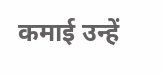कमाई उन्हें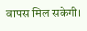वापस मिल सकेगी।